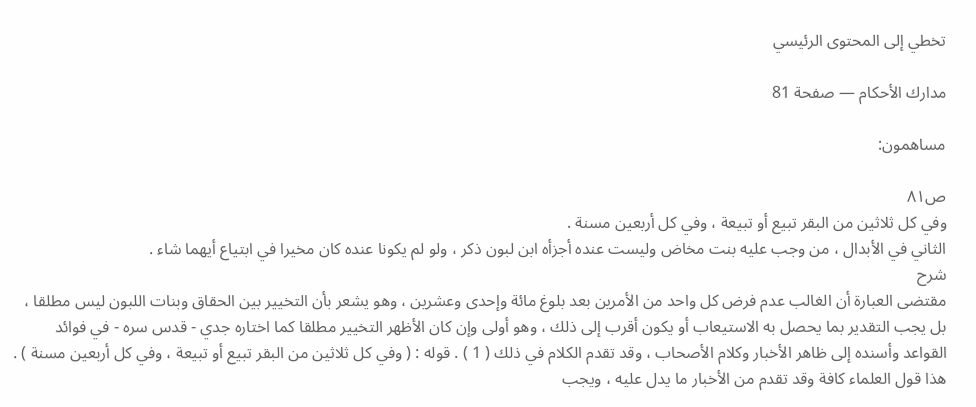تخطي إلى المحتوى الرئيسي

مدارك الأحكام — صفحة 81

مساهمون:

ص٨١
وفي كل ثلاثين من البقر تبيع أو تبيعة ، وفي كل أربعين مسنة .
الثاني في الأبدال ، من وجب عليه بنت مخاض وليست عنده أجزأه ابن لبون ذكر ، ولو لم يكونا عنده كان مخيرا في ابتياع أيهما شاء .
شرح
مقتضى العبارة أن الغالب عدم فرض كل واحد من الأمرين بعد بلوغ مائة وإحدى وعشرين ، وهو يشعر بأن التخيير بين الحقاق وبنات اللبون ليس مطلقا ، بل يجب التقدير بما يحصل به الاستيعاب أو يكون أقرب إلى ذلك ، وهو أولى وإن كان الأظهر التخيير مطلقا كما اختاره جدي - قدس سره - في فوائد القواعد وأسنده إلى ظاهر الأخبار وكلام الأصحاب ، وقد تقدم الكلام في ذلك ( 1 ) . قوله : ( وفي كل ثلاثين من البقر تبيع أو تبيعة ، وفي كل أربعين مسنة ) . هذا قول العلماء كافة وقد تقدم من الأخبار ما يدل عليه ، ويجب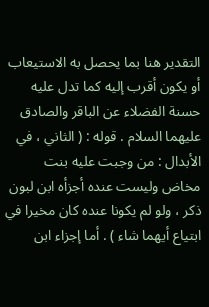التقدير هنا بما يحصل به الاستيعاب أو يكون أقرب إليه كما تدل عليه حسنة الفضلاء عن الباقر والصادق عليهما السلام . قوله : ( الثاني ، في الأبدال : من وجبت عليه بنت مخاض وليست عنده أجزأه ابن لبون ذكر ، ولو لم يكونا عنده كان مخيرا في ابتياع أيهما شاء ) . أما إجزاء ابن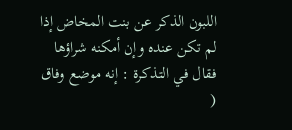اللبون الذكر عن بنت المخاض إذا لم تكن عنده وإن أمكنه شراؤها فقال في التذكرة : إنه موضع وفاق (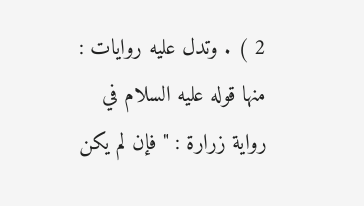2 ) . وتدل عليه روايات : منها قوله عليه السلام في رواية زرارة : " فإن لم يكن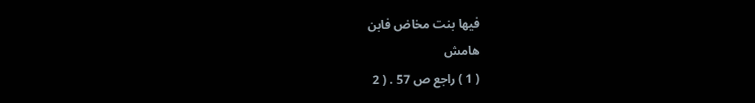فيها بنت مخاض فابن
هامش
( 1 ) راجع ص 57 . ( 2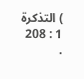) التذكرة 1 : 208 .